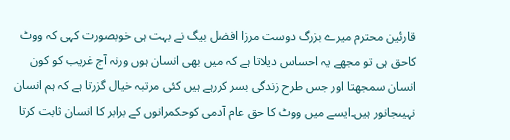قارئین محترم میرے بزرگ دوست مرزا افضل بیگ نے بہت ہی خوبصورت کہی کہ ووٹ کاحق ہی تو مجھے یہ احساس دیلاتا ہے کہ میں بھی انسان ہوں ورنہ آج غریب کو کون انسان سمجھتا اور جس طرح زندگی بسر کررہے ہیں کئی مرتبہ خیال گزرتا ہے کہ ہم انسان نہیںجانور ہیں۔ایسے میں ووٹ کا حق عام آدمی کوحکمرانوں کے برابر کا انسان ثابت کرتا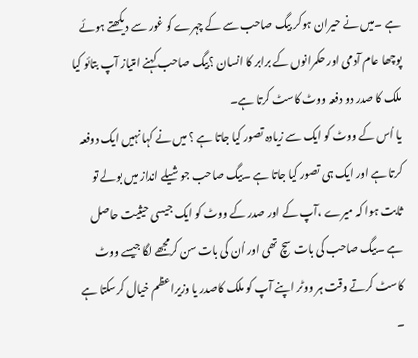ہے ۔میں نے حیران ہوکر بیگ صاحب سے کے چہرے کو غور سے دیکھتے ہوئے پوچھا عام آدمی اور حکمرانوں کے برابر کا انسان ؟بیگ صاحب کہنے امتیاز آپ بتائو کیا ملک کا صدر دو دفعہ ووٹ کاسٹ کرتا ہے۔
یا اُس کے ووٹ کو ایک سے زیادہ تصور کیا جاتا ہے ؟ میں نے کہا نہیں ایک دوفعہ کرتا ہے اور ایک ہی تصور کیا جاتا ہے ۔بیگ صاحب جوشیلے انداز میں بولے تو ثابت ہوا کہ میرے ،آپ کے اور صدر کے ووٹ کو ایک جیسی حیثیت حاصل ہے ۔بیگ صاحب کی بات سچ تھی اور اُن کی بات سن کرمجھے لگا جیسے ووٹ کاسٹ کرتے وقت ہر ووٹر اپنے آپ کو ملک کاصدر یا وزیراعظم خیال کرسکتا ہے ۔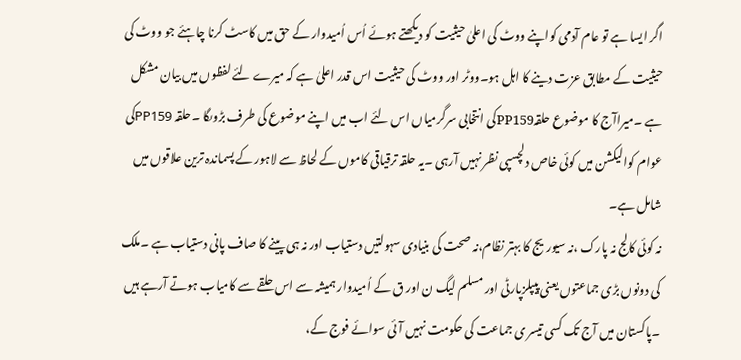اگر ایسا ہے تو عام آدمی کواپنے ووٹ کی اعلیٰ حیثیت کو دیکھتے ہوئے اُس اُمیدوار کے حق میں کاسٹ کرنا چاہئے جو ووٹ کی حیثیت کے مطابق عزت دینے کا اہل ہو۔ووٹر اور ووٹ کی حیثیت اس قدر اعلیٰ ہے کہ میرے لئے لفظوں میں بیان مشکل ہے ۔میراآج کا موضوع حلقہPP159کی انتخابی سرگرمیاں اس لئے اب میں اپنے موضوع کی طرف بڑوںگا ۔حلقہ PP159کی عوام کوالیکشن میں کوئی خاص دلچسپی نظر نہیں آرہی ۔یہ حلقہ ترقیاقی کاموں کے لحاظ سے لاہور کے پسماندہ ترین علاقوں میں شامل ہے۔
نہ کوئی کالج نہ پارک ،نہ سیوریج کا بہتر نظام،نہ صحت کی بنیادی سہولتیں دستیاب اور نہ ہی پینے کا صاف پانی دستیاب ہے ۔ملک کی دونوں بڑی جماعتوں یعنی پیپلزپارٹی اور مسلم لیگ ن اور ق کے اُمیدوار ہمیشہ سے اس حلقے سے کامیاب ہوتے آرہے ہیں ۔پاکستان میں آج تک کسی تیسر ی جماعت کی حکومت نہیں آئی سوائے فوج کے،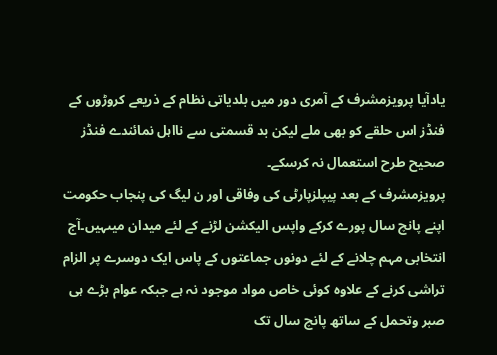یادآیا پرویزمشرف کے آمری دور میں بلدیاتی نظام کے ذریعے کروڑوں کے فنڈز اس حلقے کو بھی ملے لیکن بد قسمتی سے نااہل نمائندے فنڈز صحیح طرح استعمال نہ کرسکے۔
پرویزمشرف کے بعد پیپلزپارٹی کی وفاقی اور ن لیگ کی پنجاب حکومت اپنے پانچ سال پورے کرکے واپس الیکشن لڑنے کے لئے میدان میںہیں۔آج انتخابی مہم چلانے کے لئے دونوں جماعتوں کے پاس ایک دوسرے پر الزام تراشی کرنے کے علاوہ کوئی خاص مواد موجود نہ ہے جبکہ عوام بڑے ہی صبر وتحمل کے ساتھ پانچ سال تک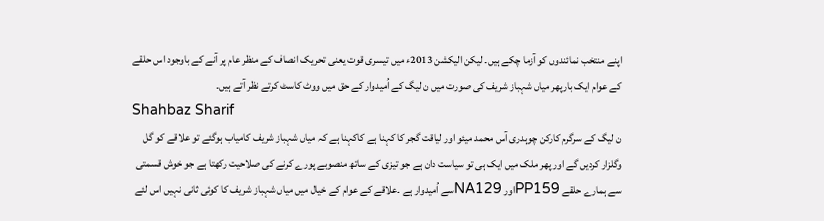اپنے منتخب نمائندوں کو آزما چکے ہیں۔ لیکن الیکشن 2013ء میں تیسری قوت یعنی تحریک انصاف کے منظر عام پر آنے کے باوجود اس حلقے کے عوام ایک بارپھر میاں شہباز شریف کی صورت میں ن لیگ کے اُمیدوار کے حق میں ووٹ کاسٹ کرتے نظر آتے ہیں۔
Shahbaz Sharif
ن لیگ کے سرگرم کارکن چوہدری آس محمد میئو اور لیاقت گجر کا کہنا ہے کاکہنا ہے کہ میاں شہباز شریف کامیاب ہوگئے تو علاقے کو گل وگلزار کردیں گے اور پھر ملک میں ایک ہی تو سیاست دان ہے جو تیزی کے ساتھ منصوبے پورے کرنے کی صلاحیت رکھتا ہے جو خوش قسمتی سے ہمارے حلقے PP159اور NA129سے اُمیدوار ہے ۔علاقے کے عوام کے خیال میں میاں شہباز شریف کا کوئی ثانی نہیں اس لئے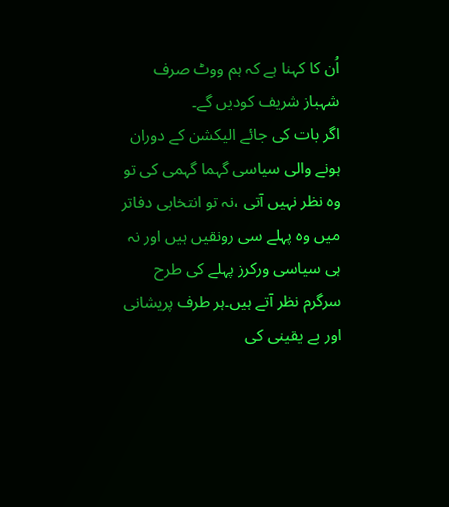اُن کا کہنا ہے کہ ہم ووٹ صرف شہباز شریف کودیں گے۔
اگر بات کی جائے الیکشن کے دوران ہونے والی سیاسی گہما گہمی کی تو وہ نظر نہیں آتی ،نہ تو انتخابی دفاتر میں وہ پہلے سی رونقیں ہیں اور نہ ہی سیاسی ورکرز پہلے کی طرح سرگرم نظر آتے ہیں۔ہر طرف پریشانی اور بے یقینی کی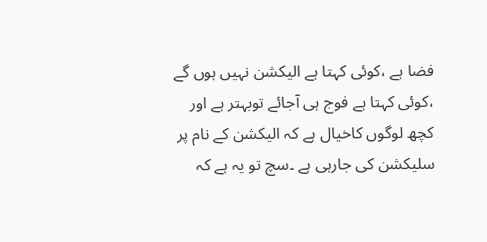فضا ہے ،کوئی کہتا ہے الیکشن نہیں ہوں گے ،کوئی کہتا ہے فوج ہی آجائے توبہتر ہے اور کچھ لوگوں کاخیال ہے کہ الیکشن کے نام پر سلیکشن کی جارہی ہے ۔سچ تو یہ ہے کہ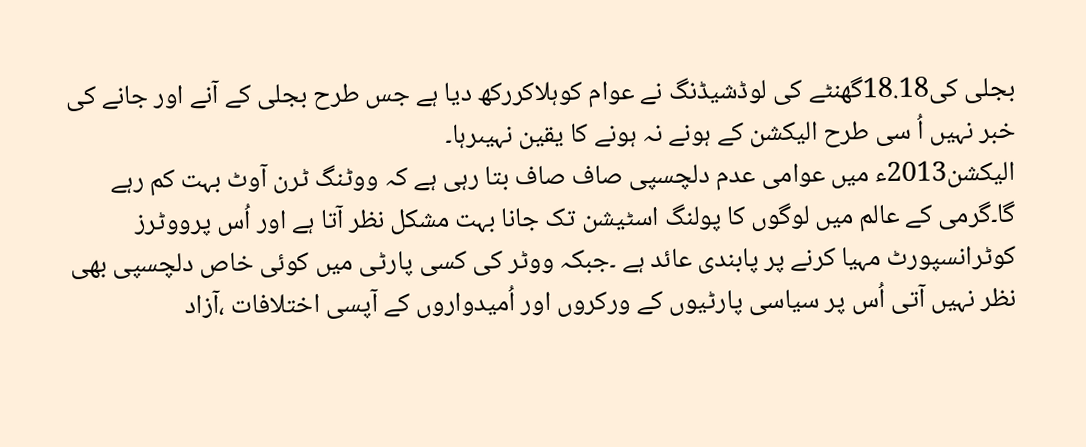بجلی کی18.18گھنٹے کی لوڈشیڈنگ نے عوام کوہلاکررکھ دیا ہے جس طرح بجلی کے آنے اور جانے کی خبر نہیں اُ سی طرح الیکشن کے ہونے نہ ہونے کا یقین نہیںرہا۔
الیکشن2013ء میں عوامی عدم دلچسپی صاف صاف بتا رہی ہے کہ ووٹنگ ٹرن آوٹ بہت کم رہے گا۔گرمی کے عالم میں لوگوں کا پولنگ اسٹیشن تک جانا بہت مشکل نظر آتا ہے اور اُس پرووٹرز کوٹرانسپورٹ مہیا کرنے پر پابندی عائد ہے ۔جبکہ ووٹر کی کسی پارٹی میں کوئی خاص دلچسپی بھی نظر نہیں آتی اُس پر سیاسی پارٹیوں کے ورکروں اور اُمیدواروں کے آپسی اختلافات ،آزاد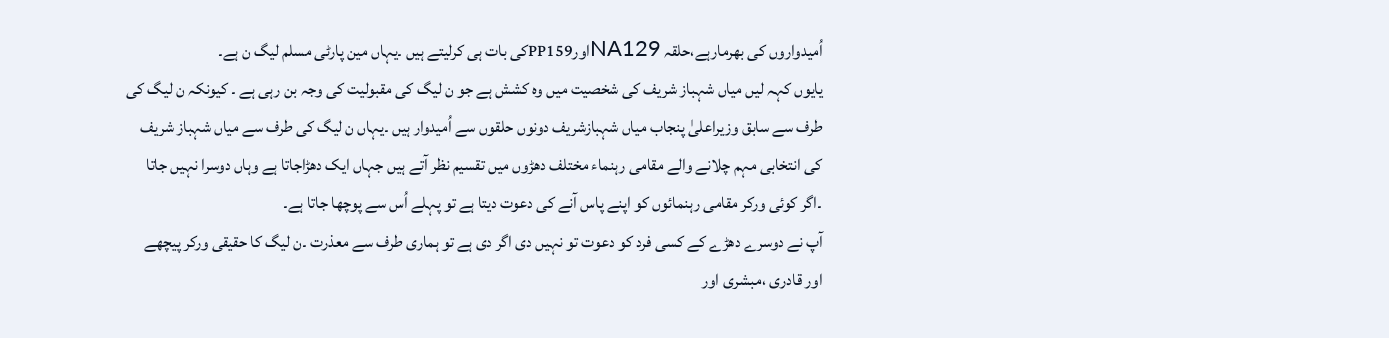اُمیدواروں کی بھرمارہے،حلقہ NA129اورPP159کی بات ہی کرلیتے ہیں ۔یہاں مین پارٹی مسلم لیگ ن ہے۔
یایوں کہہ لیں میاں شہباز شریف کی شخصیت میں وہ کشش ہے جو ن لیگ کی مقبولیت کی وجہ بن رہی ہے ۔ کیونکہ ن لیگ کی طرف سے سابق وزیراعلیٰ پنجاب میاں شہبازشریف دونوں حلقوں سے اُمیدوار ہیں ۔یہاں ن لیگ کی طرف سے میاں شہباز شریف کی انتخابی مہم چلانے والے مقامی رہنماء مختلف دھڑوں میں تقسیم نظر آتے ہیں جہاں ایک دھڑاجاتا ہے وہاں دوسرا نہیں جاتا ۔اگر کوئی ورکر مقامی رہنمائوں کو اپنے پاس آنے کی دعوت دیتا ہے تو پہلے اُس سے پوچھا جاتا ہے۔
آپ نے دوسرے دھڑے کے کسی فرد کو دعوت تو نہیں دی اگر دی ہے تو ہماری طرف سے معذرت ۔ن لیگ کا حقیقی ورکر پیچھے اور قادری ،مبشری اور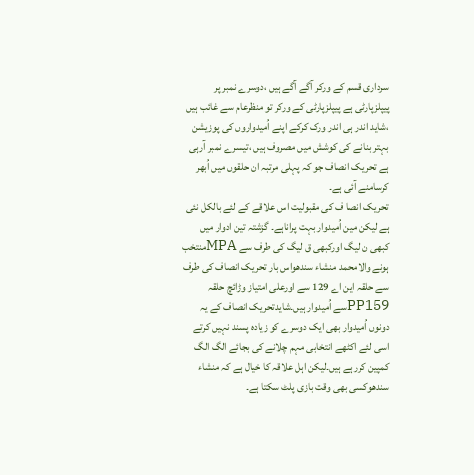سرداری قسم کے ورکر آگے آگے ہیں ،دوسرے نمبر پر پیپلزپارٹی ہے پیپلزپارٹی کے ورکر تو منظرعام سے غائب ہیں ،شاید اندر ہی اندر ورک کرکے اپنے اُمیدواروں کی پوزیشن بہتر بنانے کی کوشش میں مصروف ہیں ،تیسرے نمبر آرہی ہے تحریک انصاف جو کہ پہلی مرتبہ ان حلقوں میں اُبھر کرسامنے آئی ہے۔
تحریک انصا ف کی مقبولیت اس علاقے کے لئے بالکل نئی ہے لیکن مین اُمیدوار بہت پراناہے۔ گزشتہ تین ادوار میں کبھی ن لیگ اورکبھی ق لیگ کی طرف سے MPAمنتخب ہونے والامحمد منشاء سندھواس بار تحریک انصاف کی طرف سے حلقہ این اے 129 سے اورعلی امتیاز وڑائچ حلقہ PP159سے اُمیدوار ہیں۔شایدتحریک انصاف کے یہ دونوں اُمیدوار بھی ایک دوسرے کو زیادہ پسند نہیں کرتے اسی لئے اکٹھے انتخابی مہم چلانے کی بجائے الگ الگ کمپین کررہے ہیں۔لیکن اہل علاقہ کا خیال ہے کہ منشاء سندھوکسی بھی وقت بازی پلٹ سکتا ہے۔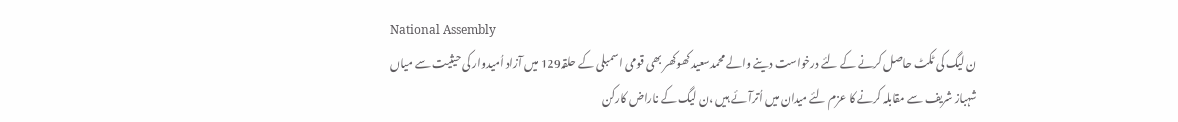National Assembly
ن لیگ کی ٹکٹ حاصل کرنے کے لئے درخواست دینے والے محمدسعید کھوکھر بھی قومی اسمبلی کے حلقہ129 میں آزاد اُمیدوار کی حیثیت سے میاں شہباز شریف سے مقابلہ کرنے کا عزم لئے میدان میں اُترآئے ہیں ،ن لیگ کے ناراض کارکن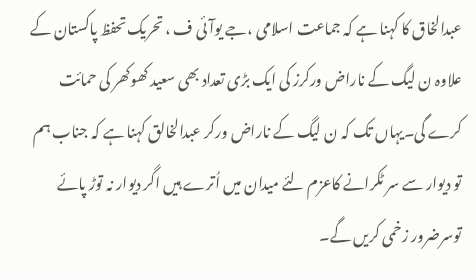عبدالخاق کا کہنا ہے کہ جماعت اسلامی ،جے یوآئی ف ، تحریک تحفظ پاکستان کے علاوہ ن لیگ کے ناراض ورکرز کی ایک بڑی تعداد بھی سعید کھوکھر کی حمائت کرے گی۔یہاں تک کہ ن لیگ کے ناراض ورکر عبدالخالق کہنا ہے کہ جناب ہم تو دیوار سے سر ٹکرانے کاعزم لئے میدان میں اُترے ہیں اگر دیوار نہ توڑ پائے توسرضرور زخمی کریں گے۔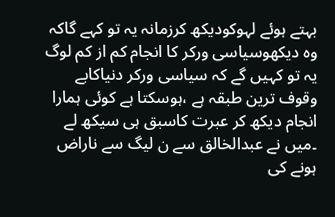بہتے ہوئے لہوکودیکھ کرزمانہ یہ تو کہے گاکہ وہ دیکھوسیاسی ورکر کا انجام کم از کم لوگ یہ تو کہیں گے کہ سیاسی ورکر دنیاکابے وقوف ترین طبقہ ہے ،ہوسکتا ہے کوئی ہمارا انجام دیکھ کر عبرت کاسبق ہی سیکھ لے ۔میں نے عبدالخالق سے ن لیگ سے ناراض ہونے کی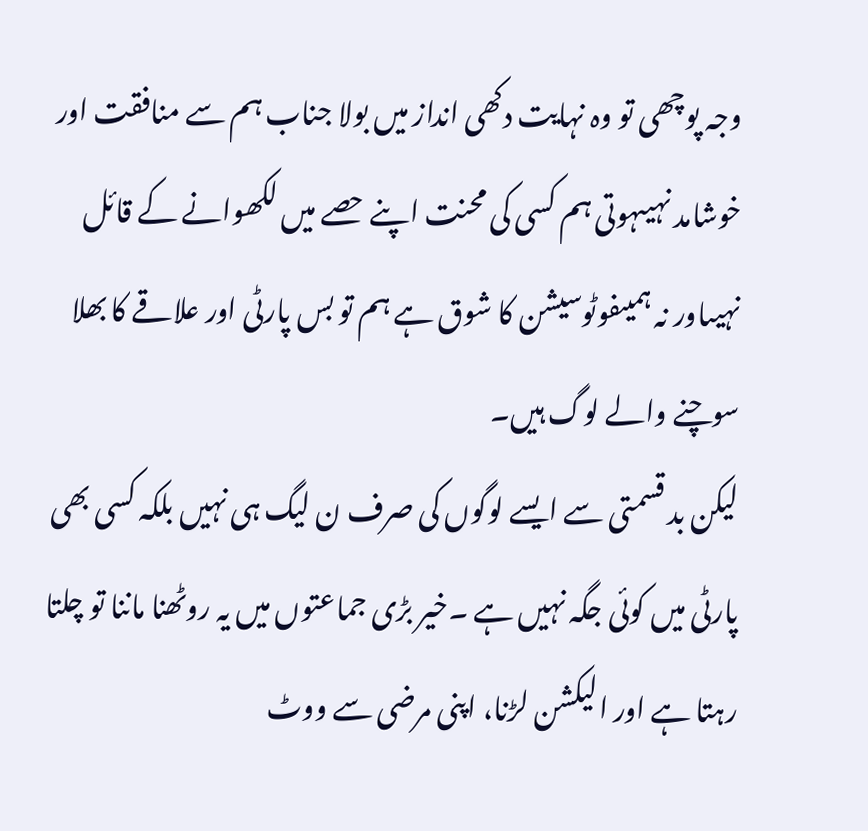وجہ پوچھی تو وہ نہایت دکھی انداز میں بولا جناب ہم سے منافقت اور خوشامد نہیںہوتی ہم کسی کی محنت اپنے حصے میں لکھوانے کے قائل نہیںاور نہ ہمیںفوٹوسیشن کا شوق ہے ہم تو بس پارٹی اور علاقے کا بھلا سوچنے والے لوگ ہیں۔
لیکن بد قسمتی سے ایسے لوگوں کی صرف ن لیگ ہی نہیں بلکہ کسی بھی پارٹی میں کوئی جگہ نہیں ہے ۔خیر بڑی جماعتوں میں یہ روٹھنا ماننا تو چلتا رہتا ہے اور الیکشن لڑنا، اپنی مرضی سے ووٹ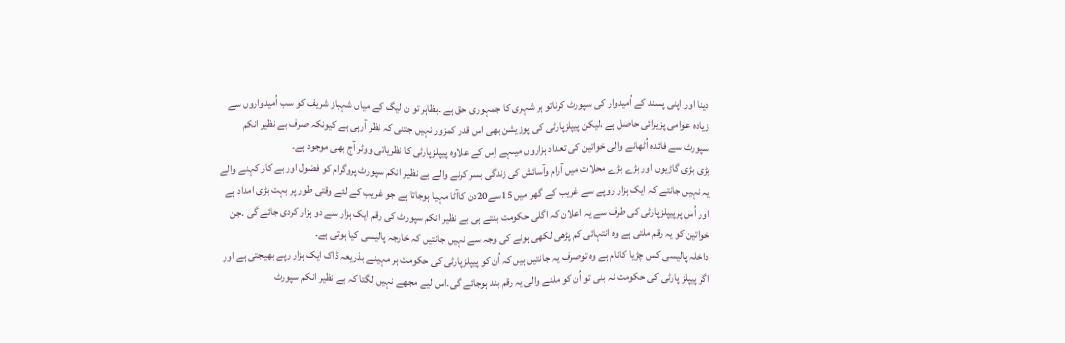دینا اور اپنی پسند کے اُمیدوار کی سپورٹ کرناتو ہر شہری کا جمہوری حق ہے ۔بظاہر تو ن لیگ کے میاں شہباز شریف کو سب اُمیدواروں سے زیادہ عوامی پزیرائی حاصل ہے ،لیکن پیپلزپارٹی کی پوزیشن بھی اس قدر کمزور نہیں جتنی کہ نظر آرہی ہے کیونکہ صرف بے نظیر انکم سپورٹ سے فائدہ اُٹھانے والی خواتین کی تعداد ہزاروں میںہے اِس کے علاوہ پیپلزپارٹی کا نظریاتی ووٹر آج بھی موجود ہے۔
بڑی بڑی گاڑیوں اور بڑے بڑے محلات میں آرام وآسائش کی زندگی بسر کرنے والے بے نظیر انکم سپورٹ پروگرام کو فضول اور بے کار کہنے والے یہ نہیں جانتے کہ ایک ہزار روپے سے غریب کے گھر میں 15سے20دن کاآٹا مہیا ہوجاتا ہے جو غریب کے لئے وقتی طور پر بہت بڑی امداد ہے اور اُس پرپیپلزپارٹی کی طرف سے یہ اعلان کہ اگلی حکومت بنتے ہی بے نظیر انکم سپورٹ کی رقم ایک ہزار سے دو ہزار کردی جائے گی ۔جن خواتین کو یہ رقم ملتی ہے وہ انتہائی کم پڑھی لکھی ہونے کی وجہ سے نہیں جانتیں کہ خارجہ پالیسی کیا ہوتی ہے۔
داخلہ پالیسی کس چڑیا کانام ہے وہ توصرف یہ جانتیں ہیں کہ اُن کو پیپلزپارٹی کی حکومت ہر مہینے بذریعہ ڈاک ایک ہزار رپے بھیجتی ہے اور اگر پیپلز پارٹی کی حکومت نہ بنی تو اُن کو ملنے والی یہ رقم بند ہوجائے گی۔اس لیے مجھے نہیں لگتا کہ بے نظیر انکم سپورٹ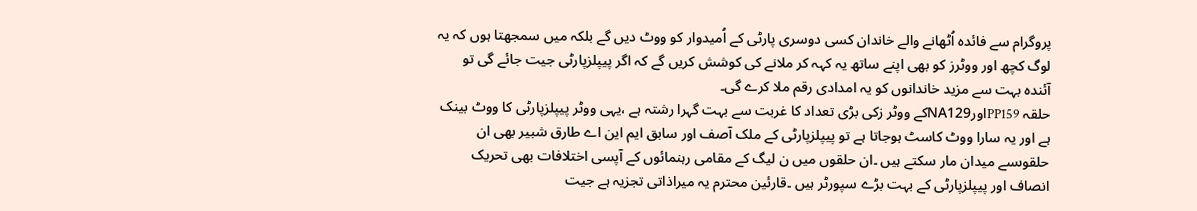پروگرام سے فائدہ اُٹھانے والے خاندان کسی دوسری پارٹی کے اُمیدوار کو ووٹ دیں گے بلکہ میں سمجھتا ہوں کہ یہ لوگ کچھ اور ووٹرز کو بھی اپنے ساتھ یہ کہہ کر ملانے کی کوشش کریں گے کہ اگر پیپلزپارٹی جیت جائے گی تو آئندہ بہت سے مزید خاندانوں کو یہ امدادی رقم ملا کرے گی۔
حلقہ PP159اورNA129کے ووٹر زکی بڑی تعداد کا غربت سے بہت گہرا رشتہ ہے ،یہی ووٹر پیپلزپارٹی کا ووٹ بینک ہے اور یہ سارا ووٹ کاسٹ ہوجاتا ہے تو پیپلزپارٹی کے ملک آصف اور سابق ایم این اے طارق شبیر بھی ان حلقوںسے میدان مار سکتے ہیں ۔ان حلقوں میں ن لیگ کے مقامی رہنمائوں کے آپسی اختلافات بھی تحریک انصاف اور پیپلزپارٹی کے بہت بڑے سپورٹر ہیں ۔قارئین محترم یہ میراذاتی تجزیہ ہے جیت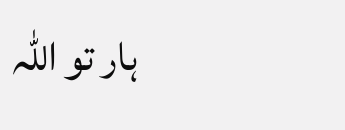ہار تو اللہ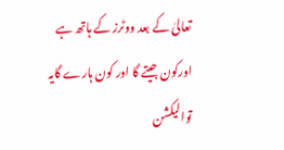تعالیٰ کے بعد ووٹرز کے ہاتھ ہے اورکون جیتے گا اور کون ہارے گایہ توالیکشن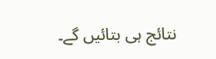نتائج ہی بتائیں گے۔